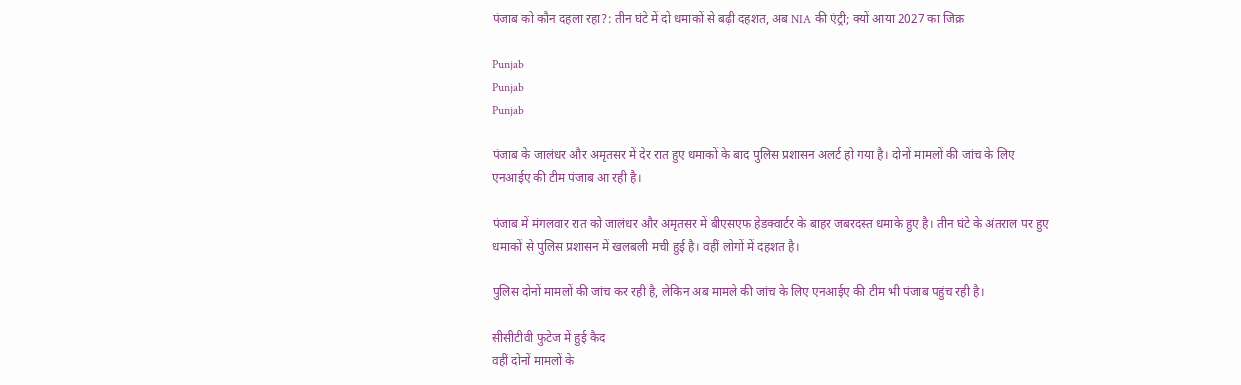पंजाब को कौन दहला रहा?: तीन घंटे में दो धमाकों से बढ़ी दहशत, अब NIA की एंट्री; क्यों आया 2027 का जिक्र

Punjab
Punjab
Punjab

पंजाब के जालंधर और अमृतसर में देर रात हुए धमाकों के बाद पुलिस प्रशासन अलर्ट हो गया है। दोनों मामलों की जांच के लिए एनआईए की टीम पंजाब आ रही है।

पंजाब में मंगलवार रात को जालंधर और अमृतसर में बीएसएफ हेडक्वार्टर के बाहर जबरदस्त धमाके हुए है। तीन घंटे के अंतराल पर हुए धमाकों से पुलिस प्रशासन में खलबली मची हुई है। वहीं लोगों में दहशत है।

पुलिस दोनों मामलों की जांच कर रही है, लेकिन अब मामले की जांच के लिए एनआईए की टीम भी पंजाब पहुंच रही है।

सीसीटीवी फुटेज में हुई कैद
वहीं दोनों मामलों के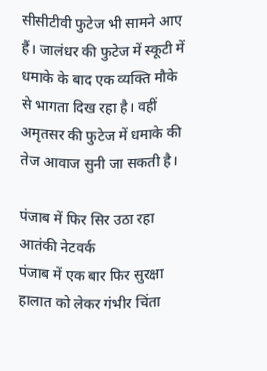सीसीटीवी फुटेज भी सामने आए हैं। जालंधर की फुटेज में स्कूटी में धमाके के बाद एक व्यक्ति मौके से भागता दिख रहा है। वहीं अमृतसर की फुटेज में धमाके की तेज आवाज सुनी जा सकती है।

पंजाब में फिर सिर उठा रहा आतंकी नेटवर्क
पंजाब में एक बार फिर सुरक्षा हालात को लेकर गंभीर चिंता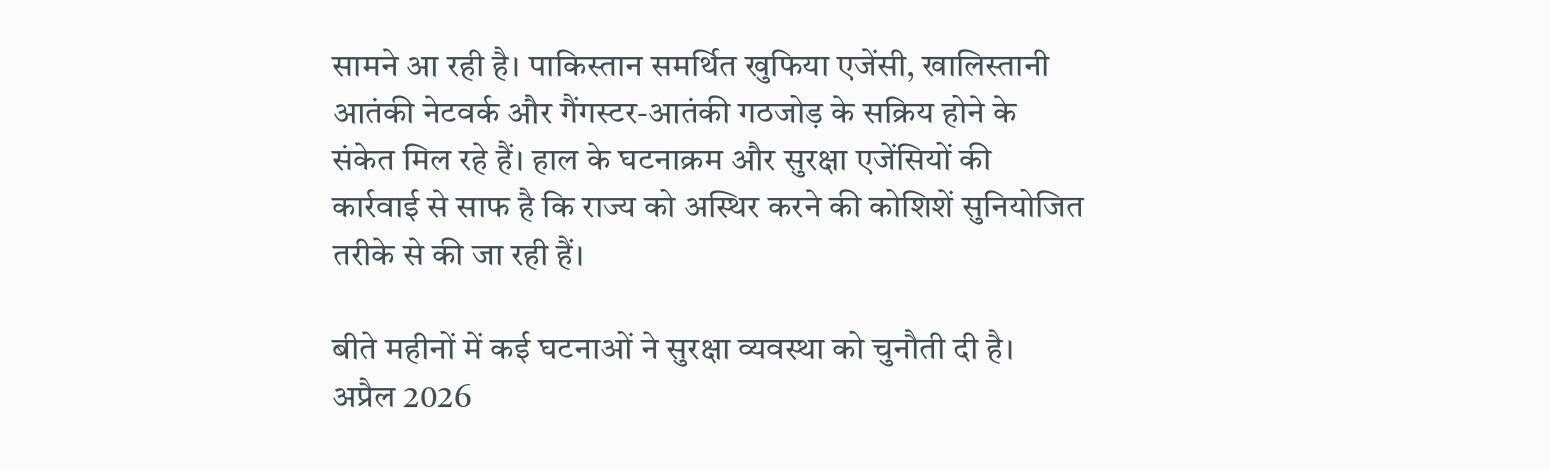सामने आ रही है। पाकिस्तान समर्थित खुफिया एजेंसी, खालिस्तानी आतंकी नेटवर्क और गैंगस्टर-आतंकी गठजोड़ के सक्रिय होने के संकेत मिल रहे हैं। हाल के घटनाक्रम और सुरक्षा एजेंसियों की कार्रवाई से साफ है कि राज्य को अस्थिर करने की कोशिशें सुनियोजित तरीके से की जा रही हैं।

बीते महीनों में कई घटनाओं ने सुरक्षा व्यवस्था को चुनौती दी है। अप्रैल 2026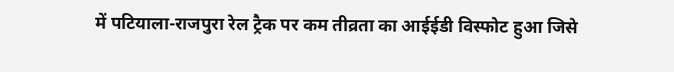में पटियाला-राजपुरा रेल ट्रैक पर कम तीव्रता का आईईडी विस्फोट हुआ जिसे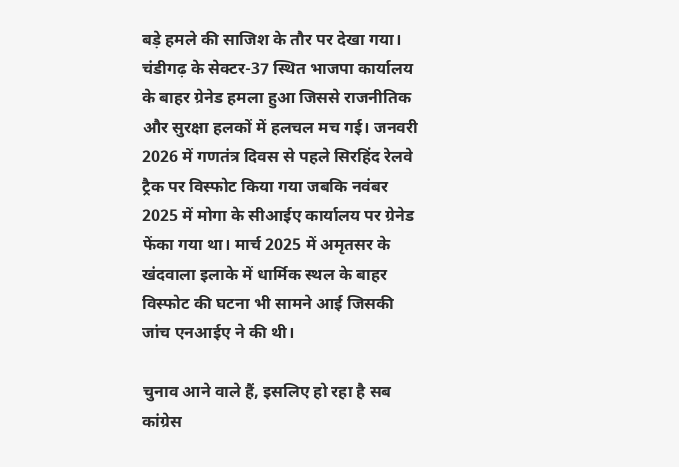बड़े हमले की साजिश के तौर पर देखा गया। चंडीगढ़ के सेक्टर-37 स्थित भाजपा कार्यालय के बाहर ग्रेनेड हमला हुआ जिससे राजनीतिक और सुरक्षा हलकों में हलचल मच गई। जनवरी 2026 में गणतंत्र दिवस से पहले सिरहिंद रेलवे ट्रैक पर विस्फोट किया गया जबकि नवंबर 2025 में मोगा के सीआईए कार्यालय पर ग्रेनेड फेंका गया था। मार्च 2025 में अमृतसर के खंदवाला इलाके में धार्मिक स्थल के बाहर विस्फोट की घटना भी सामने आई जिसकी जांच एनआईए ने की थी।

चुनाव आने वाले हैं, इसलिए हो रहा है सब
कांग्रेस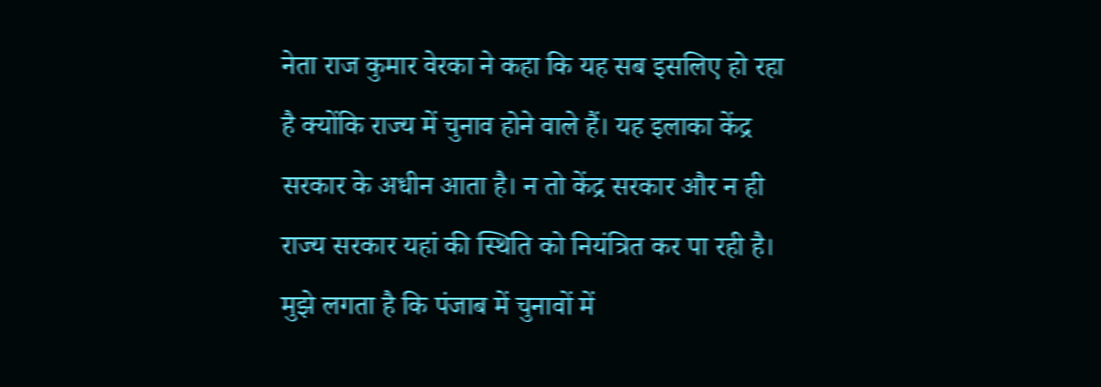नेता राज कुमार वेरका ने कहा कि यह सब इसलिए हो रहा है क्योंकि राज्य में चुनाव होने वाले हैं। यह इलाका केंद्र सरकार के अधीन आता है। न तो केंद्र सरकार और न ही राज्य सरकार यहां की स्थिति को नियंत्रित कर पा रही है। मुझे लगता है कि पंजाब में चुनावों में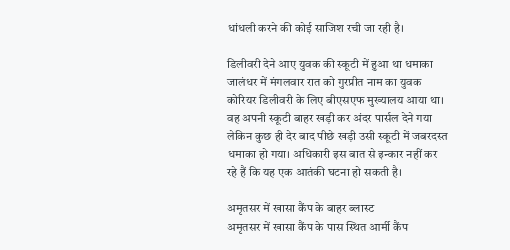धांधली करने की कोई साजिश रची जा रही है।

डिलीवरी देने आए युवक की स्कूटी में हुआ था धमाका
जालंधर में मंगलवार रात को गुरप्रीत नाम का युवक कोरियर डिलीवरी के लिए बीएसएफ मुख्यालय आया था। वह अपनी स्कूटी बाहर खड़ी कर अंदर पार्सल देने गया लेकिन कुछ ही देर बाद पीछे खड़ी उसी स्कूटी में जबरदस्त धमाका हो गया। अधिकारी इस बात से इन्कार नहीं कर रहे हैं कि यह एक आतंकी घटना हो सकती है।

अमृतसर में खासा कैंप के बाहर ब्लास्ट
अमृतसर में खासा कैंप के पास स्थित आर्मी कैंप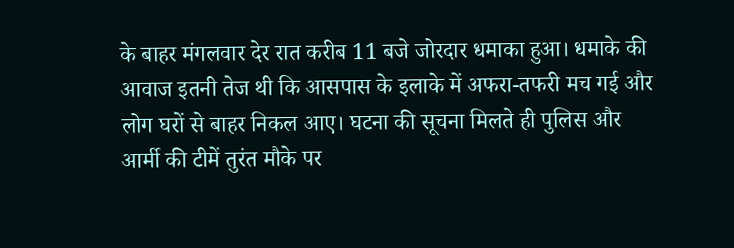के बाहर मंगलवार देर रात करीब 11 बजे जोरदार धमाका हुआ। धमाके की आवाज इतनी तेज थी कि आसपास के इलाके में अफरा-तफरी मच गई और लोग घरों से बाहर निकल आए। घटना की सूचना मिलते ही पुलिस और आर्मी की टीमें तुरंत मौके पर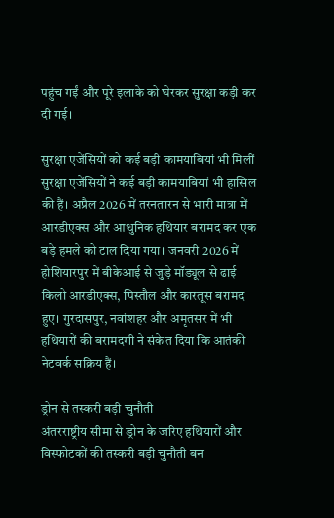पहुंच गईं और पूरे इलाके को घेरकर सुरक्षा कड़ी कर दी गई।

सुरक्षा एजेंसियों को कई बड़ी कामयाबियां भी मिलीं
सुरक्षा एजेंसियों ने कई बड़ी कामयाबियां भी हासिल की हैं। अप्रैल 2026 में तरनतारन से भारी मात्रा में आरडीएक्स और आधुनिक हथियार बरामद कर एक बड़े हमले को टाल दिया गया। जनवरी 2026 में होशियारपुर में बीकेआई से जुड़े मॉड्यूल से ढाई किलो आरडीएक्स, पिस्तौल और कारतूस बरामद हुए। गुरदासपुर, नवांशहर और अमृतसर में भी हथियारों की बरामदगी ने संकेत दिया कि आतंकी नेटवर्क सक्रिय हैं।

ड्रोन से तस्करी बड़ी चुनौती
अंतरराष्ट्रीय सीमा से ड्रोन के जरिए हथियारों और विस्फोटकों की तस्करी बड़ी चुनौती बन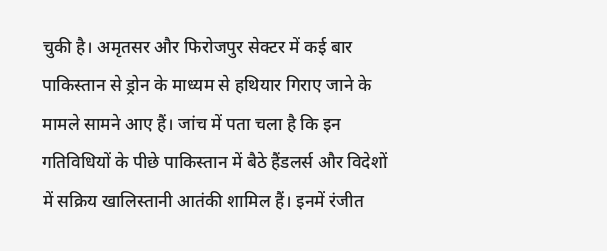चुकी है। अमृतसर और फिरोजपुर सेक्टर में कई बार पाकिस्तान से ड्रोन के माध्यम से हथियार गिराए जाने के मामले सामने आए हैं। जांच में पता चला है कि इन गतिविधियों के पीछे पाकिस्तान में बैठे हैंडलर्स और विदेशों में सक्रिय खालिस्तानी आतंकी शामिल हैं। इनमें रंजीत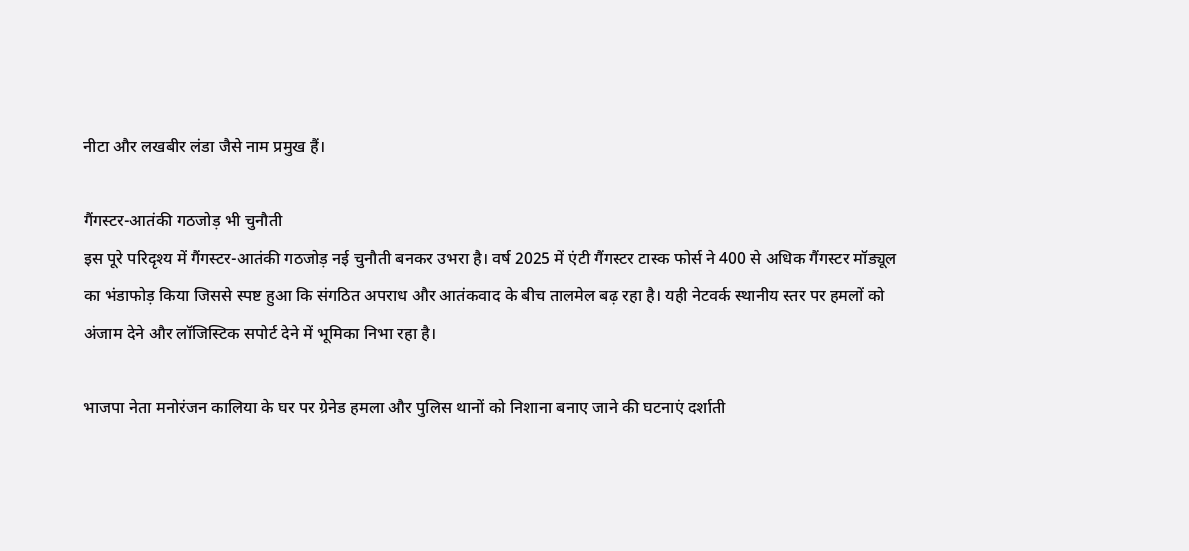नीटा और लखबीर लंडा जैसे नाम प्रमुख हैं।

गैंगस्टर-आतंकी गठजोड़ भी चुनौती
इस पूरे परिदृश्य में गैंगस्टर-आतंकी गठजोड़ नई चुनौती बनकर उभरा है। वर्ष 2025 में एंटी गैंगस्टर टास्क फोर्स ने 400 से अधिक गैंगस्टर मॉड्यूल का भंडाफोड़ किया जिससे स्पष्ट हुआ कि संगठित अपराध और आतंकवाद के बीच तालमेल बढ़ रहा है। यही नेटवर्क स्थानीय स्तर पर हमलों को अंजाम देने और लॉजिस्टिक सपोर्ट देने में भूमिका निभा रहा है।

भाजपा नेता मनोरंजन कालिया के घर पर ग्रेनेड हमला और पुलिस थानों को निशाना बनाए जाने की घटनाएं दर्शाती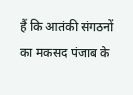हैं कि आतंकी संगठनों का मकसद पंजाब के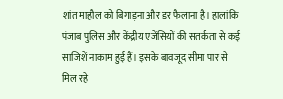शांत माहौल को बिगाड़ना और डर फैलाना है। हालांकि पंजाब पुलिस और केंद्रीय एजेंसियों की सतर्कता से कई साजिशें नाकाम हुई हैं। इसके बावजूद सीमा पार से मिल रहे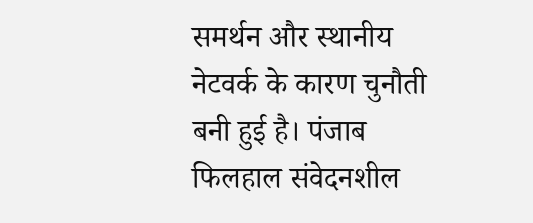समर्थन और स्थानीय नेटवर्क के कारण चुनौती बनी हुई है। पंजाब फिलहाल संवेदनशील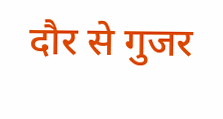दौर से गुजर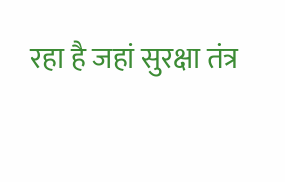रहा है जहां सुरक्षा तंत्र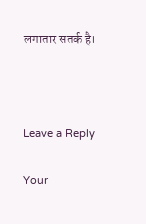लगातार सतर्क है।



Leave a Reply

Your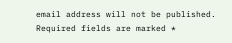email address will not be published. Required fields are marked *